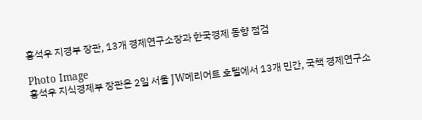홍석우 지경부 장관, 13개 경제연구소장과 한국경제 동향 점검

Photo Image
홍석우 지식경제부 장관은 2일 서울 JW메리어트 호텔에서 13개 민간, 국책 경제연구소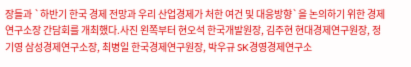장들과 `하반기 한국 경제 전망과 우리 산업경제가 처한 여건 및 대응방향`을 논의하기 위한 경제연구소장 간담회를 개최했다.사진 왼쪽부터 현오석 한국개발원장, 김주현 현대경제연구원장, 정기영 삼성경제연구소장, 최병일 한국경제연구원장, 박우규 SK경영경제연구소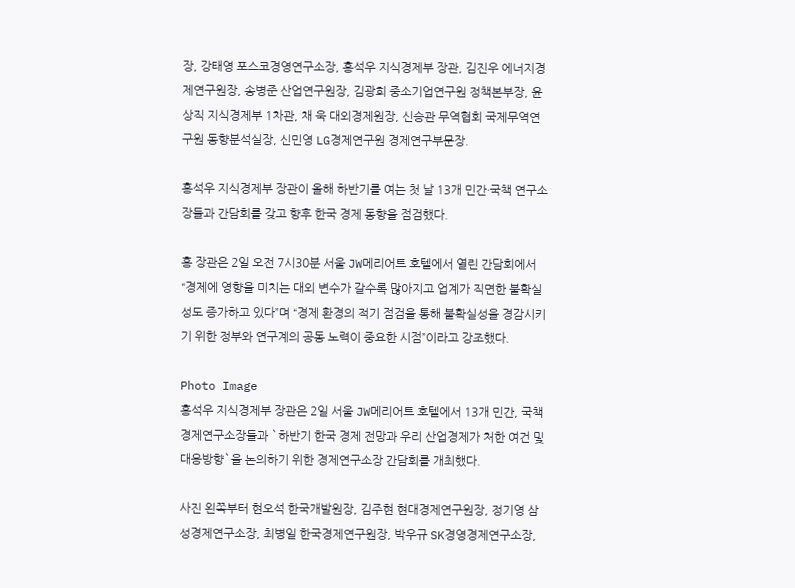장, 강태영 포스코경영연구소장, 홍석우 지식경제부 장관, 김진우 에너지경제연구원장, 송병준 산업연구원장, 김광희 중소기업연구원 정책본부장, 윤상직 지식경제부 1차관, 채 욱 대외경제원장, 신승관 무역협회 국제무역연구원 동향분석실장, 신민영 LG경제연구원 경제연구부문장.

홍석우 지식경제부 장관이 올해 하반기를 여는 첫 날 13개 민간·국책 연구소장들과 간담회를 갖고 향후 한국 경제 동향을 점검했다.

홍 장관은 2일 오전 7시30분 서울 JW메리어트 호텔에서 열린 간담회에서 “경제에 영향을 미치는 대외 변수가 갈수록 많아지고 업계가 직면한 불확실성도 증가하고 있다”며 “경제 환경의 적기 점검을 통해 불확실성을 경감시키기 위한 정부와 연구계의 공동 노력이 중요한 시점”이라고 강조했다.

Photo Image
홍석우 지식경제부 장관은 2일 서울 JW메리어트 호텔에서 13개 민간, 국책 경제연구소장들과 `하반기 한국 경제 전망과 우리 산업경제가 처한 여건 및 대응방향`을 논의하기 위한 경제연구소장 간담회를 개최했다.

사진 왼쪽부터 현오석 한국개발원장, 김주현 현대경제연구원장, 정기영 삼성경제연구소장, 최병일 한국경제연구원장, 박우규 SK경영경제연구소장,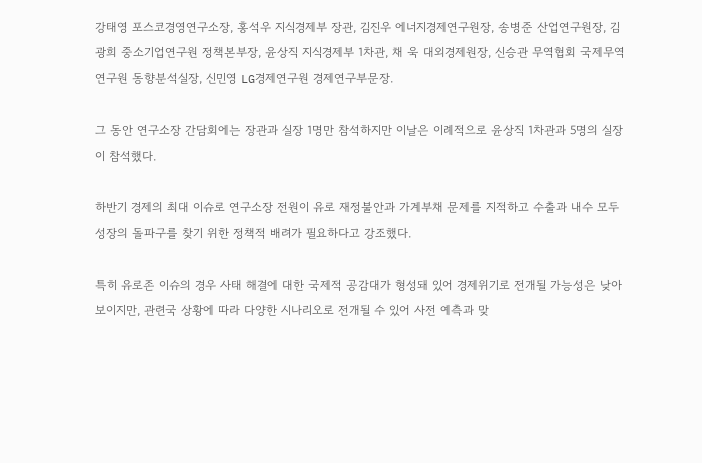강태영 포스코경영연구소장, 홍석우 지식경제부 장관, 김진우 에너지경제연구원장, 송병준 산업연구원장, 김광희 중소기업연구원 정책본부장, 윤상직 지식경제부 1차관, 채 욱 대외경제원장, 신승관 무역협회 국제무역연구원 동향분석실장, 신민영 LG경제연구원 경제연구부문장.

그 동안 연구소장 간담회에는 장관과 실장 1명만 참석하지만 이날은 이례적으로 윤상직 1차관과 5명의 실장이 참석했다.

하반기 경제의 최대 이슈로 연구소장 전원이 유로 재정불안과 가계부채 문제를 지적하고 수출과 내수 모두 성장의 돌파구를 찾기 위한 정책적 배려가 필요하다고 강조했다.

특히 유로존 이슈의 경우 사태 해결에 대한 국제적 공감대가 형성돼 있어 경제위기로 전개될 가능성은 낮아 보이지만, 관련국 상황에 따라 다양한 시나리오로 전개될 수 있어 사전 예측과 맞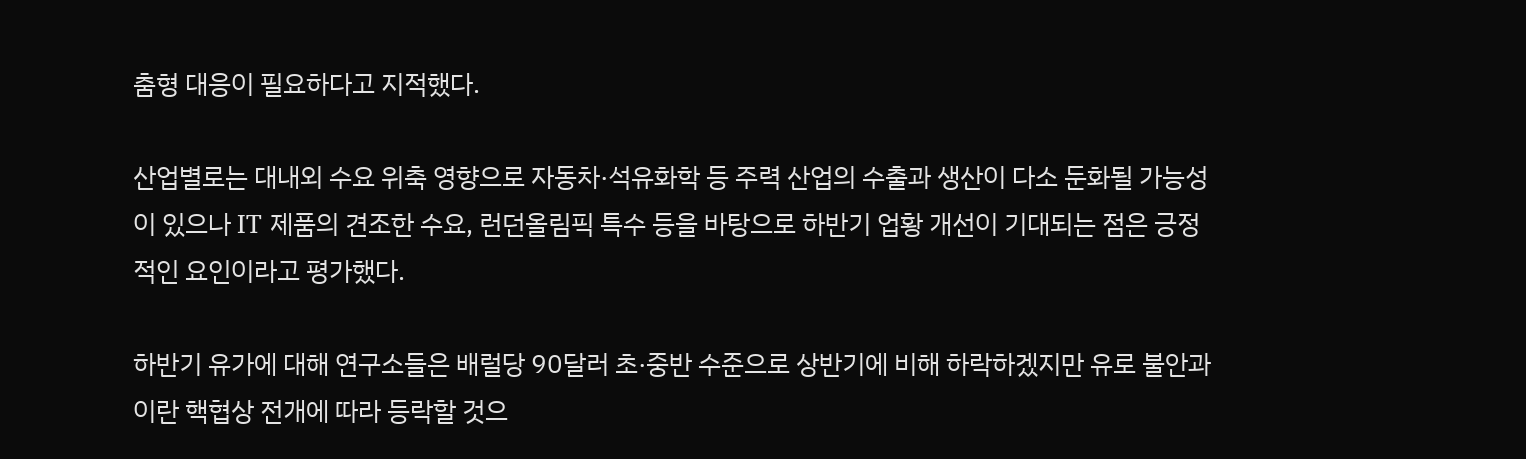춤형 대응이 필요하다고 지적했다.

산업별로는 대내외 수요 위축 영향으로 자동차·석유화학 등 주력 산업의 수출과 생산이 다소 둔화될 가능성이 있으나 IT 제품의 견조한 수요, 런던올림픽 특수 등을 바탕으로 하반기 업황 개선이 기대되는 점은 긍정적인 요인이라고 평가했다.

하반기 유가에 대해 연구소들은 배럴당 90달러 초·중반 수준으로 상반기에 비해 하락하겠지만 유로 불안과 이란 핵협상 전개에 따라 등락할 것으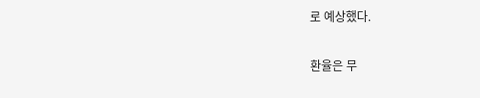로 예상했다.

환율은 무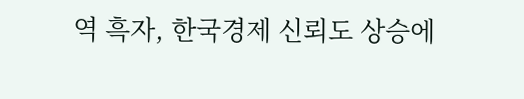역 흑자, 한국경제 신뢰도 상승에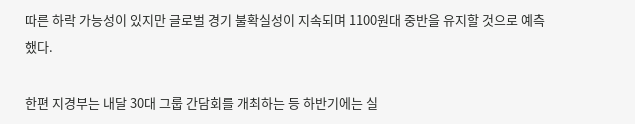따른 하락 가능성이 있지만 글로벌 경기 불확실성이 지속되며 1100원대 중반을 유지할 것으로 예측했다.

한편 지경부는 내달 30대 그룹 간담회를 개최하는 등 하반기에는 실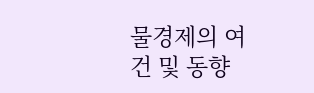물경제의 여건 및 동향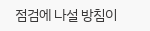점검에 나설 방침이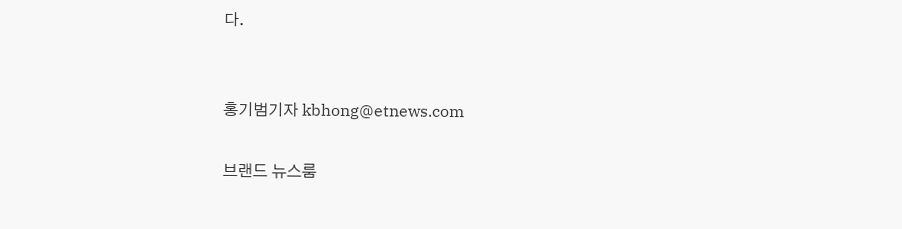다.


홍기범기자 kbhong@etnews.com

브랜드 뉴스룸